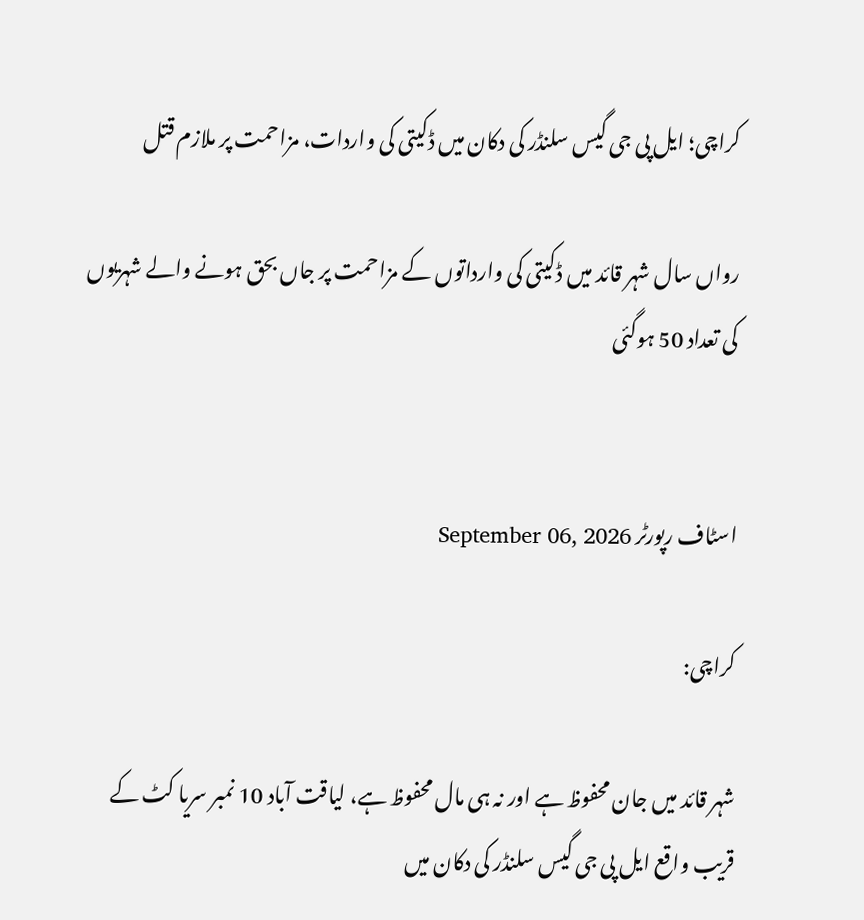کراچی؛ ایل پی جی گیس سلنڈر کی دکان میں ڈکیتی کی واردات، مزاحمت پر ملازم قتل

رواں سال شہر قائد میں ڈکیتی کی وارداتوں کے مزاحمت پر جاں بحق ہونے والے شہریوں کی تعداد 50 ہوگئی


اسٹاف رپورٹر September 06, 2026

کراچی:

شہر قائد میں جان محفوظ ہے اور نہ ہی مال محفوظ ہے، لیاقت آباد 10 نمبر سریا کٹ کے قریب واقع ایل پی جی گیس سلنڈر کی دکان میں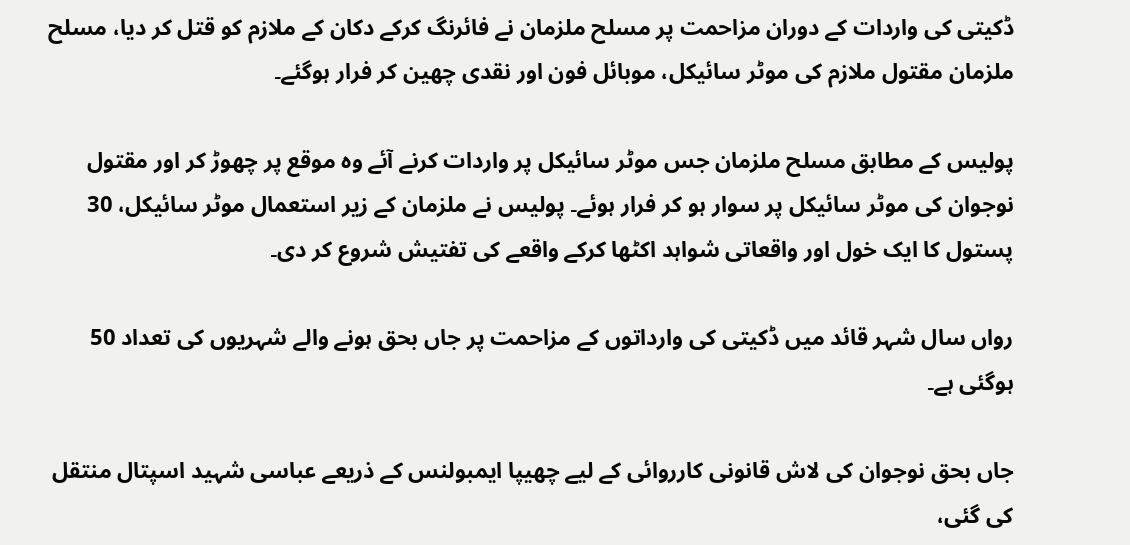ڈکیتی کی واردات کے دوران مزاحمت پر مسلح ملزمان نے فائرنگ کرکے دکان کے ملازم کو قتل کر دیا، مسلح ملزمان مقتول ملازم کی موٹر سائیکل، موبائل فون اور نقدی چھین کر فرار ہوگئے۔

پولیس کے مطابق مسلح ملزمان جس موٹر سائیکل پر واردات کرنے آئے وہ موقع پر چھوڑ کر اور مقتول نوجوان کی موٹر سائیکل پر سوار ہو کر فرار ہوئے۔ پولیس نے ملزمان کے زیر استعمال موٹر سائیکل، 30 پستول کا ایک خول اور واقعاتی شواہد اکٹھا کرکے واقعے کی تفتیش شروع کر دی۔

رواں سال شہر قائد میں ڈکیتی کی وارداتوں کے مزاحمت پر جاں بحق ہونے والے شہریوں کی تعداد 50 ہوگئی ہے۔

جاں بحق نوجوان کی لاش قانونی کارروائی کے لیے چھیپا ایمبولنس کے ذریعے عباسی شہید اسپتال منتقل کی گئی،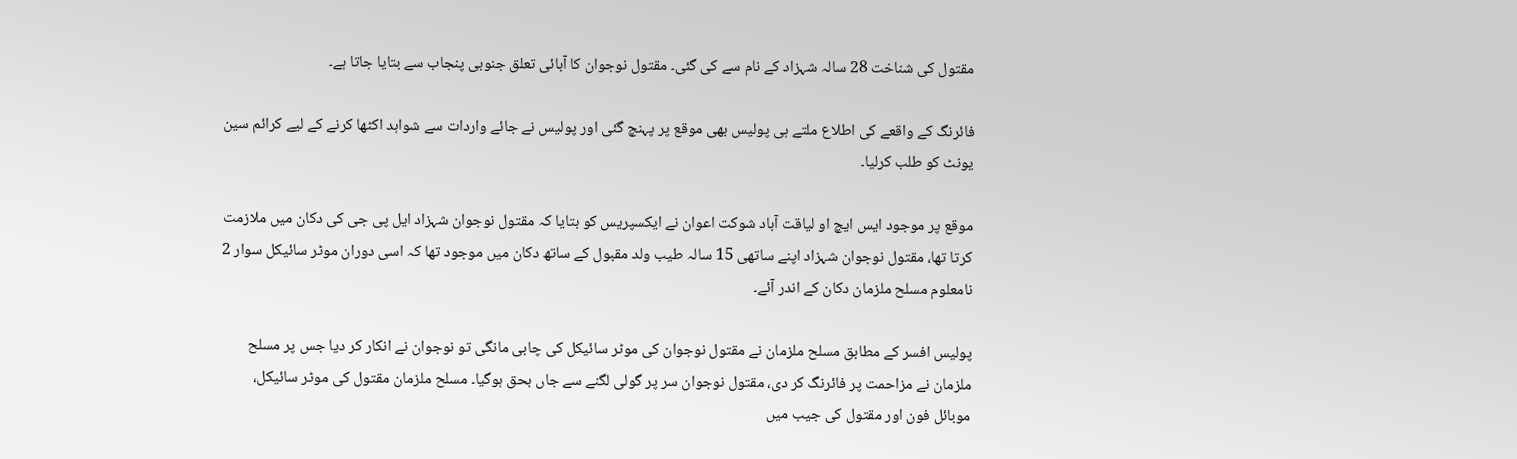مقتول کی شناخت 28 سالہ شہزاد کے نام سے کی گئی۔ مقتول نوجوان کا آبائی تعلق جنوبی پنجاب سے بتایا جاتا ہے۔

فائرنگ کے واقعے کی اطلاع ملتے ہی پولیس بھی موقع پر پہنچ گئی اور پولیس نے جائے واردات سے شواہد اکٹھا کرنے کے لیے کرائم سین یونٹ کو طلب کرلیا۔

موقع پر موجود ایس ایچ او لیاقت آباد شوکت اعوان نے ایکسپریس کو بتایا کہ مقتول نوجوان شہزاد ایل پی جی کی دکان میں ملازمت کرتا تھا، مقتول نوجوان شہزاد اپنے ساتھی 15 سالہ طیب ولد مقبول کے ساتھ دکان میں موجود تھا کہ اسی دوران موٹر سائیکل سوار 2 نامعلوم مسلح ملزمان دکان کے اندر آئے۔

پولیس افسر کے مطابق مسلح ملزمان نے مقتول نوجوان کی موٹر سائیکل کی چابی مانگی تو نوجوان نے انکار کر دیا جس پر مسلح ملزمان نے مزاحمت پر فائرنگ کر دی، مقتول نوجوان سر پر گولی لگنے سے جاں بحق ہوگیا۔ مسلح ملزمان مقتول کی موٹر سائیکل، موبائل فون اور مقتول کی جیب میں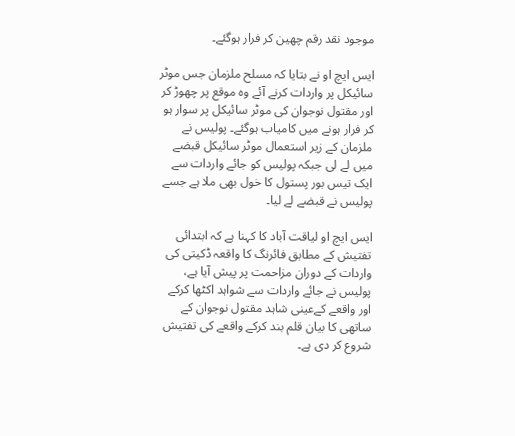موجود نقد رقم چھین کر فرار ہوگئے۔

ایس ایچ او نے بتایا کہ مسلح ملزمان جس موٹر سائیکل پر واردات کرنے آئے وہ موقع پر چھوڑ کر اور مقتول نوجوان کی موٹر سائیکل پر سوار ہو کر فرار ہونے میں کامیاب ہوگئے۔ پولیس نے ملزمان کے زیر استعمال موٹر سائیکل قبضے میں لے لی جبکہ پولیس کو جائے واردات سے ایک تیس بور پستول کا خول بھی ملا ہے جسے پولیس نے قبضے لے لیا۔

ایس ایچ او لیاقت آباد کا کہنا ہے کہ ابتدائی تفتیش کے مطابق فائرنگ کا واقعہ ڈکیتی کی واردات کے دوران مزاحمت پر پیش آیا ہے، پولیس نے جائے واردات سے شواہد اکٹھا کرکے اور واقعے کےعینی شاہد مقتول نوجوان کے ساتھی کا بیان قلم بند کرکے واقعے کی تفتیش شروع کر دی ہے۔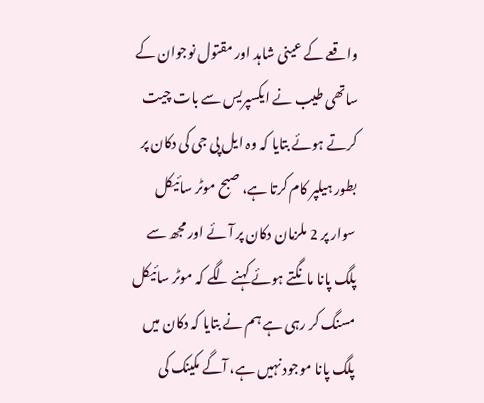واقعے کے عینی شاہد اور مقتول نوجوان کے ساتھی طیب نے ایکسپریس سے بات چیت کرتے ہوئے بتایا کہ وہ ایل پی جی کی دکان پر بطور ہیلپر کام کرتا ہے، صبح موٹر سائیکل سوار پر 2 ملزمان دکان پر آئے اور مجھ سے پلگ پانا مانگتے ہوئے کہنے لگے کہ موٹر سائیکل مسنگ کر رہی ہے ہم نے بتایا کہ دکان میں پلگ پانا موجود نہیں ہے، آگے مکینک کی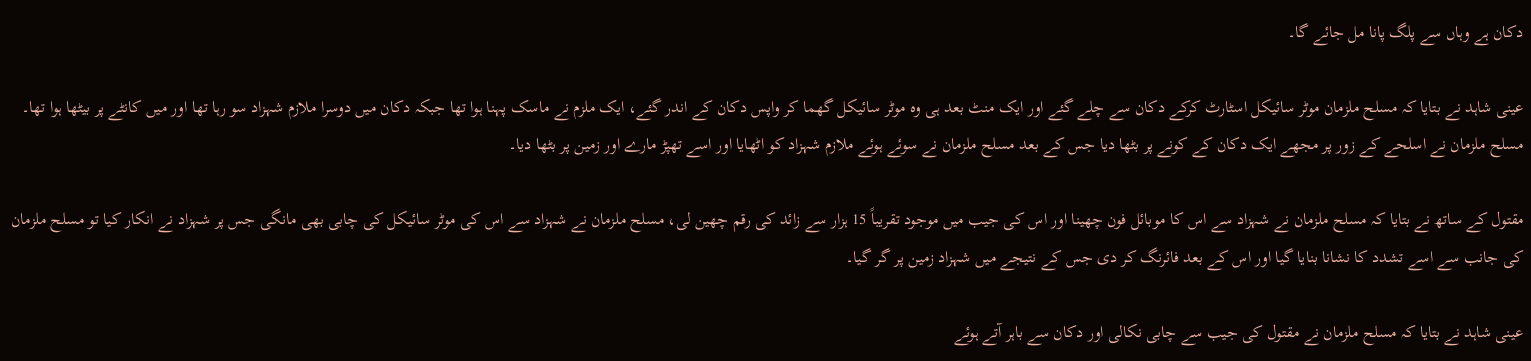دکان ہے وہاں سے پلگ پانا مل جائے گا۔

عینی شاہد نے بتایا کہ مسلح ملزمان موٹر سائیکل اسٹارٹ کرکے دکان سے چلے گئے اور ایک منٹ بعد ہی وہ موٹر سائیکل گھما کر واپس دکان کے اندر گئے، ایک ملزم نے ماسک پہنا ہوا تھا جبکہ دکان میں دوسرا ملازم شہزاد سو رہا تھا اور میں کانٹے پر بیٹھا ہوا تھا۔ مسلح ملزمان نے اسلحے کے زور پر مجھے ایک دکان کے کونے پر بٹھا دیا جس کے بعد مسلح ملزمان نے سوئے ہوئے ملازم شہزاد کو اٹھایا اور اسے تھپڑ مارے اور زمین پر بٹھا دیا۔

مقتول کے ساتھ نے بتایا کہ مسلح ملزمان نے شہزاد سے اس کا موبائل فون چھینا اور اس کی جیب میں موجود تقریباً 15 ہزار سے زائد کی رقم چھین لی، مسلح ملزمان نے شہزاد سے اس کی موٹر سائیکل کی چابی بھی مانگی جس پر شہزاد نے انکار کیا تو مسلح ملزمان کی جانب سے اسے تشدد کا نشانا بنایا گیا اور اس کے بعد فائرنگ کر دی جس کے نتیجے میں شہزاد زمین پر گر گیا۔

عینی شاہد نے بتایا کہ مسلح ملزمان نے مقتول کی جیب سے چابی نکالی اور دکان سے باہر آتے ہوئے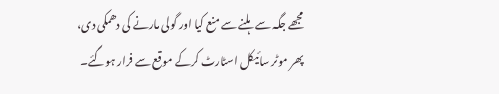مجھے جگہ سے ہلنے سے منع کیا اور گولی مارنے کی دھمکی دی، پھر موٹر سائیکل اسٹارٹ کرکے موقع سے فرار ہوگئے۔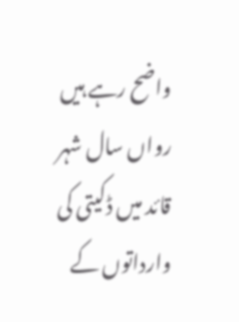واضح رہے ہیں رواں سال شہر قائد میں ڈکیتی کی وارداتوں کے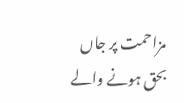مزاحمت پر جاں بحق ہونے والے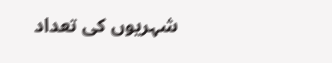شہریوں کی تعداد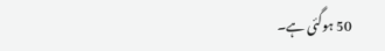50 ہوگئی ہے۔